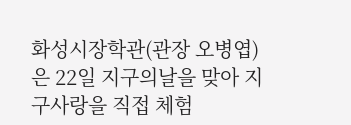화성시장학관(관장 오병엽)은 22일 지구의날을 맞아 지구사랑을 직접 체험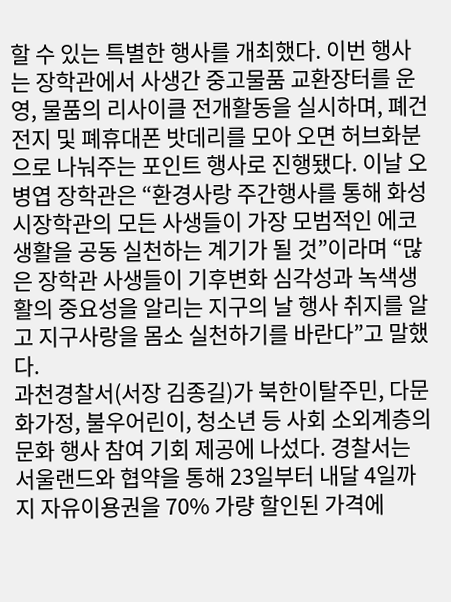할 수 있는 특별한 행사를 개최했다. 이번 행사는 장학관에서 사생간 중고물품 교환장터를 운영, 물품의 리사이클 전개활동을 실시하며, 폐건전지 및 폐휴대폰 밧데리를 모아 오면 허브화분으로 나눠주는 포인트 행사로 진행됐다. 이날 오병엽 장학관은 “환경사랑 주간행사를 통해 화성시장학관의 모든 사생들이 가장 모범적인 에코생활을 공동 실천하는 계기가 될 것”이라며 “많은 장학관 사생들이 기후변화 심각성과 녹색생활의 중요성을 알리는 지구의 날 행사 취지를 알고 지구사랑을 몸소 실천하기를 바란다”고 말했다.
과천경찰서(서장 김종길)가 북한이탈주민, 다문화가정, 불우어린이, 청소년 등 사회 소외계층의 문화 행사 참여 기회 제공에 나섰다. 경찰서는 서울랜드와 협약을 통해 23일부터 내달 4일까지 자유이용권을 70% 가량 할인된 가격에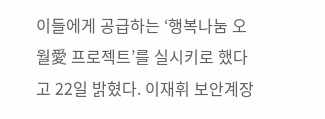이들에게 공급하는 ‘행복나눔 오월愛 프로젝트’를 실시키로 했다고 22일 밝혔다. 이재휘 보안계장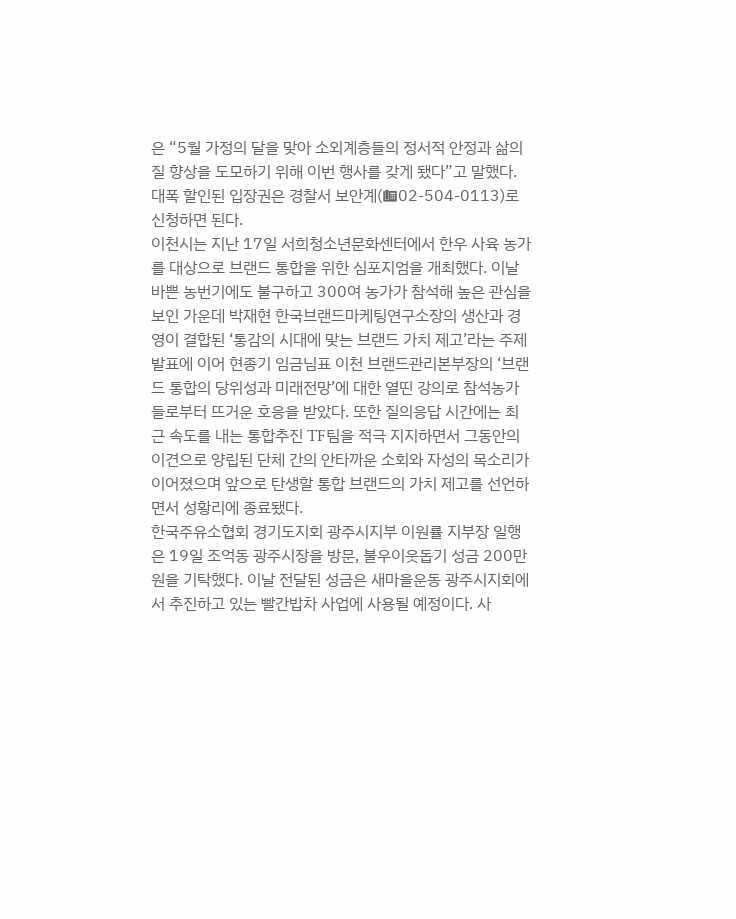은 “5월 가정의 달을 맞아 소외계층들의 정서적 안정과 삶의 질 향상을 도모하기 위해 이번 행사를 갖게 됐다”고 말했다. 대폭 할인된 입장권은 경찰서 보안계(☎02-504-0113)로 신청하면 된다.
이천시는 지난 17일 서희청소년문화센터에서 한우 사육 농가를 대상으로 브랜드 통합을 위한 심포지엄을 개최했다. 이날 바쁜 농번기에도 불구하고 300여 농가가 참석해 높은 관심을 보인 가운데 박재현 한국브랜드마케팅연구소장의 생산과 경영이 결합된 ‘통감의 시대에 맞는 브랜드 가치 제고’라는 주제 발표에 이어 현종기 임금님표 이천 브랜드관리본부장의 ‘브랜드 통합의 당위성과 미래전망’에 대한 열띤 강의로 참석농가들로부터 뜨거운 호응을 받았다. 또한 질의응답 시간에는 최근 속도를 내는 통합추진 TF팀을 적극 지지하면서 그동안의 이견으로 양립된 단체 간의 안타까운 소회와 자성의 목소리가 이어졌으며 앞으로 탄생할 통합 브랜드의 가치 제고를 선언하면서 성황리에 종료됐다.
한국주유소협회 경기도지회 광주시지부 이원률 지부장 일행은 19일 조억동 광주시장을 방문, 불우이웃돕기 성금 200만원을 기탁했다. 이날 전달된 성금은 새마을운동 광주시지회에서 추진하고 있는 빨간밥차 사업에 사용될 예정이다. 사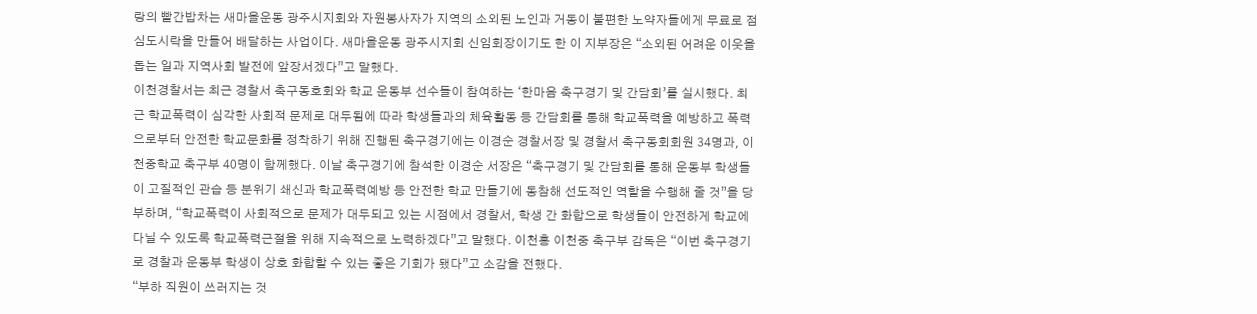랑의 빨간밥차는 새마을운동 광주시지회와 자원봉사자가 지역의 소외된 노인과 거동이 불편한 노약자들에게 무료로 점심도시락을 만들어 배달하는 사업이다. 새마을운동 광주시지회 신임회장이기도 한 이 지부장은 “소외된 어려운 이웃을 돕는 일과 지역사회 발전에 앞장서겠다”고 말했다.
이천경찰서는 최근 경찰서 축구동호회와 학교 운동부 선수들이 참여하는 ‘한마음 축구경기 및 간담회’를 실시했다. 최근 학교폭력이 심각한 사회적 문제로 대두됨에 따라 학생들과의 체육활동 등 간담회를 통해 학교폭력을 예방하고 폭력으로부터 안전한 학교문화를 정착하기 위해 진행된 축구경기에는 이경순 경찰서장 및 경찰서 축구동회회원 34명과, 이천중학교 축구부 40명이 함께했다. 이날 축구경기에 참석한 이경순 서장은 “축구경기 및 간담회를 통해 운동부 학생들이 고질적인 관습 등 분위기 쇄신과 학교폭력예방 등 안전한 학교 만들기에 동참해 선도적인 역할을 수행해 줄 것”을 당부하며, “학교폭력이 사회적으로 문제가 대두되고 있는 시점에서 경찰서, 학생 간 화합으로 학생들이 안전하게 학교에 다닐 수 있도록 학교폭력근절을 위해 지속적으로 노력하겠다”고 말했다. 이천홍 이천중 축구부 감독은 “이번 축구경기로 경찰과 운동부 학생이 상호 화합할 수 있는 좋은 기회가 됐다”고 소감을 전했다.
“부하 직원이 쓰러지는 것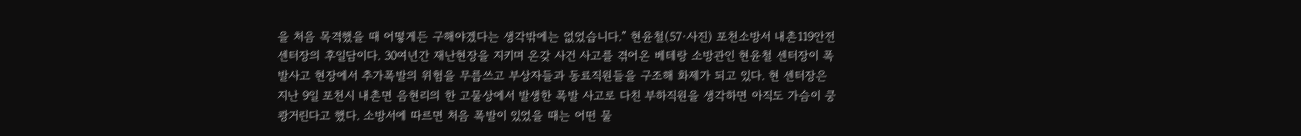을 처음 목격했을 때 어떻게든 구해야겠다는 생각밖에는 없었습니다.” 현윤철(57·사진) 포천소방서 내촌119안전센터장의 후일담이다. 30여년간 재난현장을 지키며 온갖 사건 사고를 겪어온 베테랑 소방관인 현윤철 센터장이 폭발사고 현장에서 추가폭발의 위험을 무릅쓰고 부상자들과 동료직원들을 구조해 화제가 되고 있다. 현 센터장은 지난 9일 포천시 내촌면 음현리의 한 고물상에서 발생한 폭발 사고로 다친 부하직원을 생각하면 아직도 가슴이 쿵쾅거린다고 했다. 소방서에 따르면 처음 폭발이 있었을 때는 어떤 물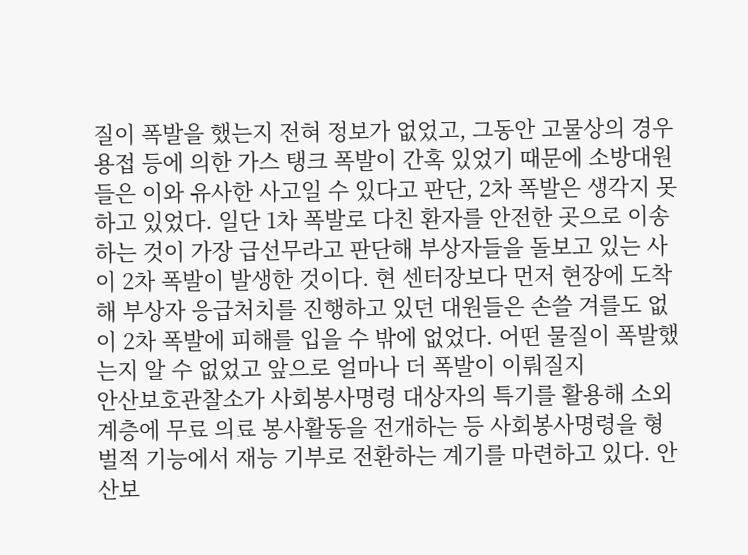질이 폭발을 했는지 전혀 정보가 없었고, 그동안 고물상의 경우 용접 등에 의한 가스 탱크 폭발이 간혹 있었기 때문에 소방대원들은 이와 유사한 사고일 수 있다고 판단, 2차 폭발은 생각지 못하고 있었다. 일단 1차 폭발로 다친 환자를 안전한 곳으로 이송하는 것이 가장 급선무라고 판단해 부상자들을 돌보고 있는 사이 2차 폭발이 발생한 것이다. 현 센터장보다 먼저 현장에 도착해 부상자 응급처치를 진행하고 있던 대원들은 손쓸 겨를도 없이 2차 폭발에 피해를 입을 수 밖에 없었다. 어떤 물질이 폭발했는지 알 수 없었고 앞으로 얼마나 더 폭발이 이뤄질지
안산보호관찰소가 사회봉사명령 대상자의 특기를 활용해 소외계층에 무료 의료 봉사활동을 전개하는 등 사회봉사명령을 형벌적 기능에서 재능 기부로 전환하는 계기를 마련하고 있다. 안산보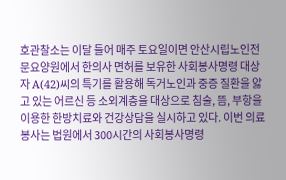호관찰소는 이달 들어 매주 토요일이면 안산시립노인전문요양원에서 한의사 면허를 보유한 사회봉사명령 대상자 A(42)씨의 특기를 활용해 독거노인과 중증 질환을 앓고 있는 어르신 등 소외계층을 대상으로 침술, 뜸, 부항을 이용한 한방치료와 건강상담을 실시하고 있다. 이번 의료 봉사는 법원에서 300시간의 사회봉사명령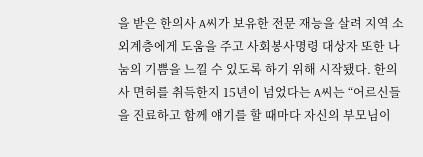을 받은 한의사 A씨가 보유한 전문 재능을 살려 지역 소외계층에게 도움을 주고 사회봉사명령 대상자 또한 나눔의 기쁨을 느낄 수 있도록 하기 위해 시작됐다. 한의사 면허를 취득한지 15년이 넘었다는 A씨는 “어르신들을 진료하고 함께 얘기를 할 때마다 자신의 부모님이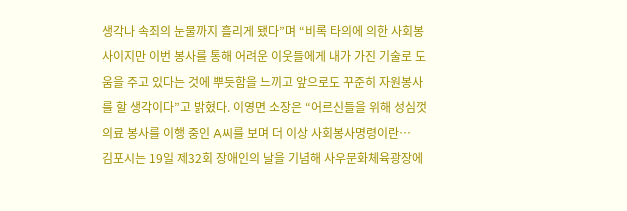생각나 속죄의 눈물까지 흘리게 됐다”며 “비록 타의에 의한 사회봉사이지만 이번 봉사를 통해 어려운 이웃들에게 내가 가진 기술로 도움을 주고 있다는 것에 뿌듯함을 느끼고 앞으로도 꾸준히 자원봉사를 할 생각이다”고 밝혔다. 이영면 소장은 “어르신들을 위해 성심껏 의료 봉사를 이행 중인 A씨를 보며 더 이상 사회봉사명령이란…
김포시는 19일 제32회 장애인의 날을 기념해 사우문화체육광장에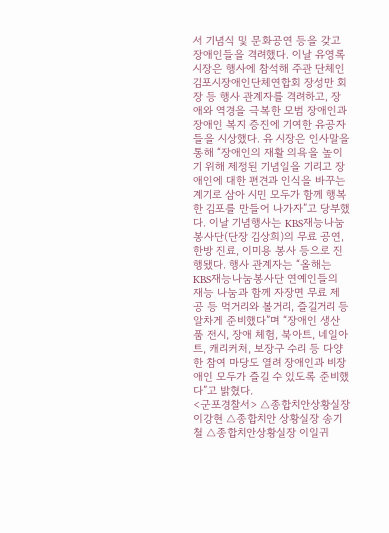서 기념식 및 문화공연 등을 갖고 장애인들을 격려했다. 이날 유영록 시장은 행사에 참석해 주관 단체인 김포시장애인단체연합회 장성만 회장 등 행사 관계자를 격려하고, 장애와 역경을 극복한 모범 장애인과 장애인 복지 증진에 기여한 유공자들을 시상했다. 유 시장은 인사말을 통해 “장애인의 재활 의욕을 높이기 위해 제정된 기념일을 기리고 장애인에 대한 편견과 인식을 바꾸는 계기로 삼아 시민 모두가 함께 행복한 김포를 만들어 나가자”고 당부했다. 이날 기념행사는 KBS재능나눔봉사단(단장 김상희)의 무료 공연, 한방 진료, 이미용 봉사 등으로 진행됐다. 행사 관계자는 “올해는 KBS재능나눔봉사단 연예인들의 재능 나눔과 함께 자장면 무료 제공 등 먹거리와 볼거리, 즐길거리 등 알차게 준비했다”며 “장애인 생산품 전시, 장애 체험, 북아트, 네일아트, 캐리커처, 보장구 수리 등 다양한 참여 마당도 열려 장애인과 비장애인 모두가 즐길 수 있도록 준비했다”고 밝혔다.
<군포경찰서> △종합치안상황실장 이강현 △종합치안 상황실장 송기철 △종합치안상황실장 이일귀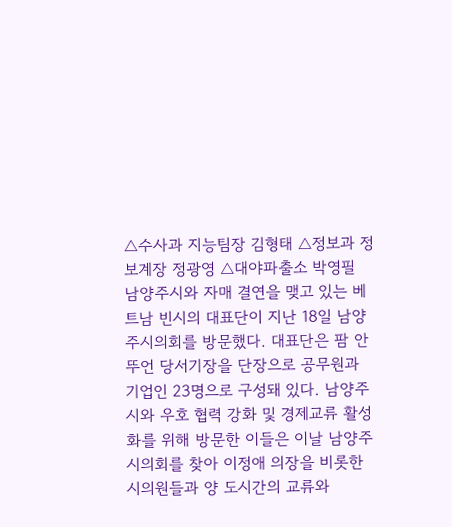△수사과 지능팀장 김형태 △정보과 정보계장 정광영 △대야파출소 박영필
남양주시와 자매 결연을 맺고 있는 베트남 빈시의 대표단이 지난 18일 남양주시의회를 방문했다. 대표단은 팜 안 뚜언 당서기장을 단장으로 공무원과 기업인 23명으로 구성돼 있다. 남양주시와 우호 협력 강화 및 경제교류 활성화를 위해 방문한 이들은 이날 남양주시의회를 찾아 이정애 의장을 비롯한 시의원들과 양 도시간의 교류와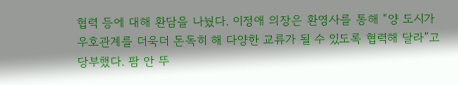협력 등에 대해 환담을 나눴다. 이정애 의장은 환영사를 통해 “양 도시가 우호관계를 더욱더 돈독히 해 다양한 교류가 될 수 있도록 협력해 달라”고 당부했다. 팜 안 뚜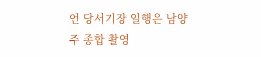언 당서기장 일행은 남양주 종합 촬영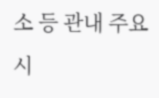소 등 관내 주요시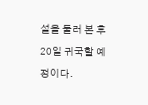설을 둘러 본 후 20일 귀국할 예정이다.